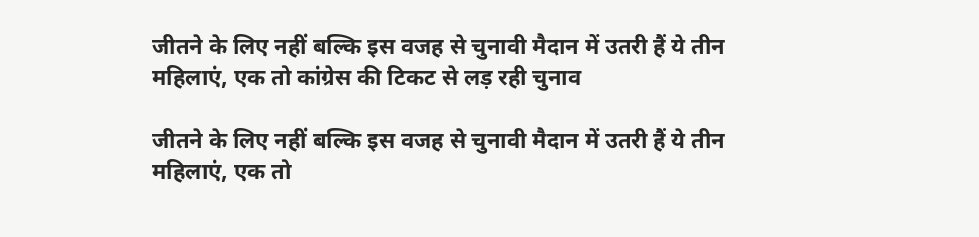जीतने के लिए नहीं बल्कि इस वजह से चुनावी मैदान में उतरी हैं ये तीन महिलाएं, एक तो कांग्रेस की टिकट से लड़ रही चुनाव

जीतने के लिए नहीं बल्कि इस वजह से चुनावी मैदान में उतरी हैं ये तीन महिलाएं, एक तो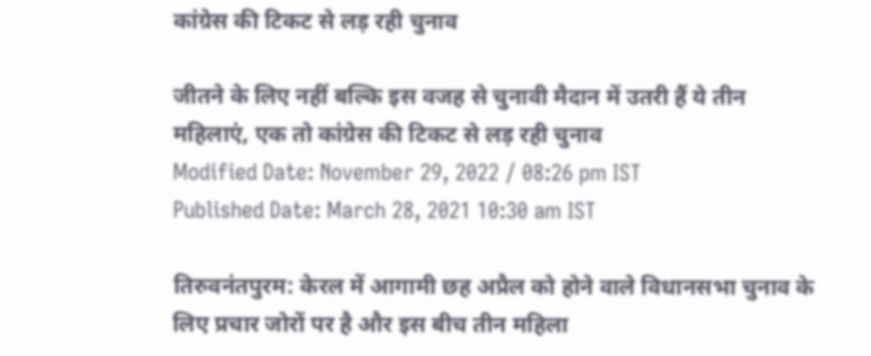कांग्रेस की टिकट से लड़ रही चुनाव

जीतने के लिए नहीं बल्कि इस वजह से चुनावी मैदान में उतरी हैं ये तीन महिलाएं, एक तो कांग्रेस की टिकट से लड़ रही चुनाव
Modified Date: November 29, 2022 / 08:26 pm IST
Published Date: March 28, 2021 10:30 am IST

तिरुवनंतपुरम: केरल में आगामी छह अप्रैल को होने वाले विधानसभा चुनाव के लिए प्रचार जोरों पर है और इस बीच तीन महिला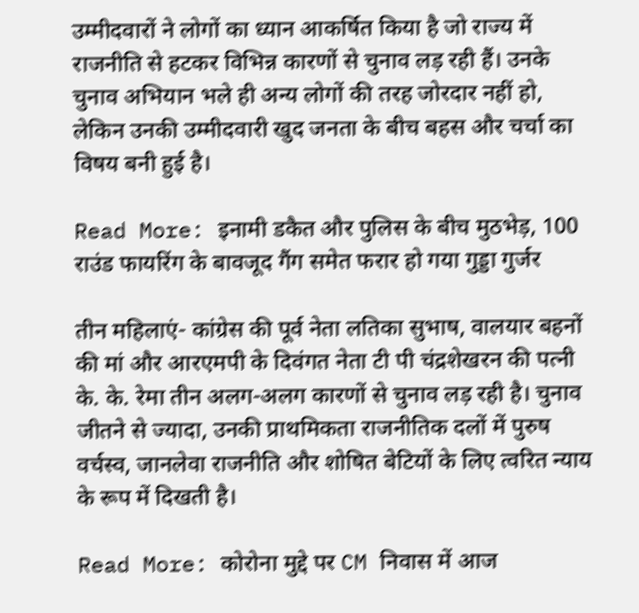उम्मीदवारों ने लोगों का ध्यान आकर्षित किया है जो राज्य में राजनीति से हटकर विभिन्न कारणों से चुनाव लड़ रही हैं। उनके चुनाव अभियान भले ही अन्य लोगों की तरह जोरदार नहीं हो, लेकिन उनकी उम्मीदवारी खुद जनता के बीच बहस और चर्चा का विषय बनी हुई है।

Read More: इनामी डकैत और पुलिस के बीच मुठभेड़, 100 राउंड फायरिंग के बावजूद गैंग समेत फरार हो गया गुड्डा गुर्जर

तीन महिलाएं- कांग्रेस की पूर्व नेता लतिका सुभाष, वालयार बहनों की मां और आरएमपी के दिवंगत नेता टी पी चंद्रशेखरन की पत्नी के. के. रेमा तीन अलग-अलग कारणों से चुनाव लड़ रही है। चुनाव जीतने से ज्यादा, उनकी प्राथमिकता राजनीतिक दलों में पुरुष वर्चस्व, जानलेवा राजनीति और शोषित बेटियों के लिए त्वरित न्याय के रूप में दिखती है।

Read More: कोरोना मुद्दे पर CM निवास में आज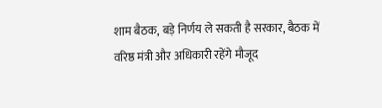शाम बैठक, बड़े निर्णय ले सकती है सरकार, बैठक में वरिष्ठ मंत्री और अधिकारी रहेंगे मौजूद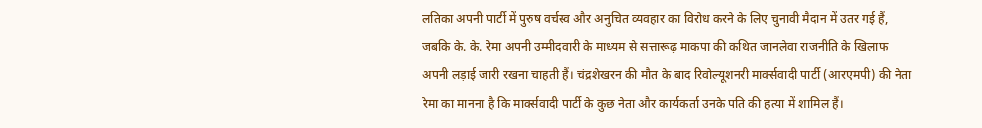लतिका अपनी पार्टी में पुरुष वर्चस्व और अनुचित व्यवहार का विरोध करने के लिए चुनावी मैदान में उतर गई हैं, जबकि के. के. रेमा अपनी उम्मीदवारी के माध्यम से सत्तारूढ़ माकपा की कथित जानलेवा राजनीति के खिलाफ अपनी लड़ाई जारी रखना चाहती हैं। चंद्रशेखरन की मौत के बाद रिवोल्यूशनरी मार्क्‍सवादी पार्टी (आरएमपी) की नेता रेमा का मानना है कि मार्क्‍सवादी पार्टी के कुछ नेता और कार्यकर्ता उनके पति की हत्या में शामिल हैं।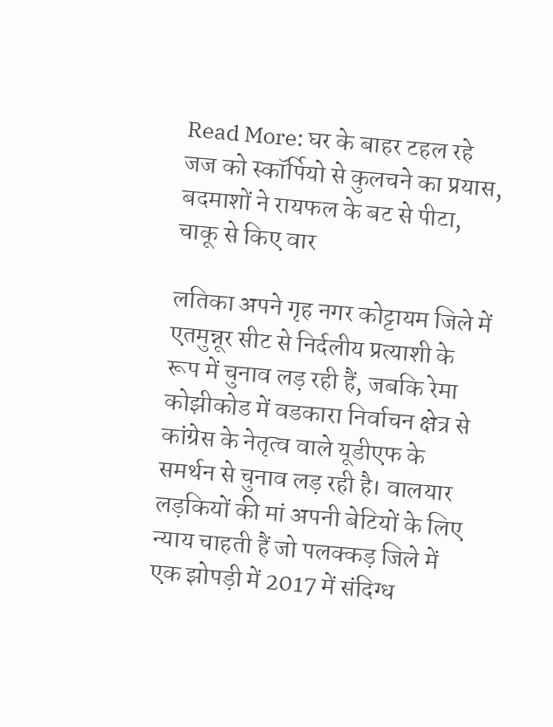Read More: घर के बाहर टहल रहे जज को स्कॉर्पियो से कुलचने का प्रयास, बदमाशों ने रायफल के बट से पीटा, चाकू से किए वार

लतिका अपने गृह नगर कोट्टायम जिले में एतमुन्नूर सीट से निर्दलीय प्रत्याशी के रूप में चुनाव लड़ रही हैं, जबकि रेमा कोझीकोड में वडकारा निर्वाचन क्षेत्र से कांग्रेस के नेतृत्व वाले यूडीएफ के समर्थन से चुनाव लड़ रही है। वालयार लड़कियों की मां अपनी बेटियों के लिए न्याय चाहती हैं जो पलक्कड़ जिले में एक झोपड़ी में 2017 में संदिग्ध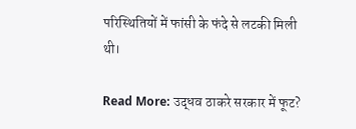परिस्थितियों में फांसी के फंदे से लटकी मिली थी।

Read More: उद्धव ठाकरे सरकार में फूट?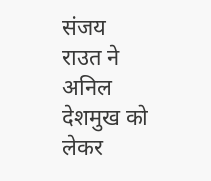संजय राउत ने अनिल देशमुख को लेकर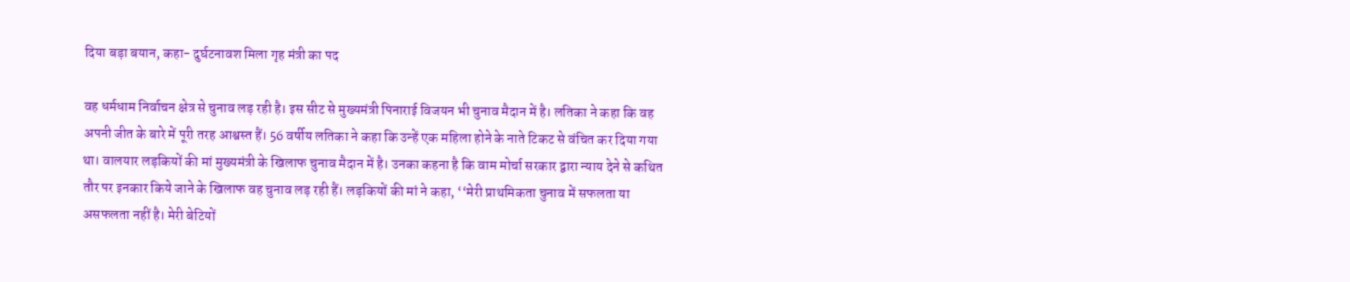दिया बड़ा बयान, कहा- दुर्घटनावश मिला गृह मंत्री का पद

वह धर्मधाम निर्वाचन क्षेत्र से चुनाव लड़ रही है। इस सीट से मुख्यमंत्री पिनाराई विजयन भी चुनाव मैदान में है। लतिका ने कहा कि वह अपनी जीत के बारे में पूरी तरह आश्वस्त हैं। 56 वर्षीय लतिका ने कहा कि उन्हें एक महिला होने के नाते टिकट से वंचित कर दिया गया था। वालयार लड़कियों की मां मुख्यमंत्री के खिलाफ चुनाव मैदान में है। उनका कहना है कि वाम मोर्चा सरकार द्वारा न्याय देने से कथित तौर पर इनकार किये जाने के खिलाफ वह चुनाव लड़ रही हैं। लड़कियों की मां ने कहा, ‘‘मेरी प्राथमिकता चुनाव में सफलता या असफलता नहीं है। मेरी बेटियों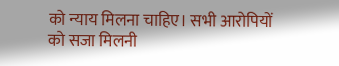को न्याय मिलना चाहिए। सभी आरोपियों को सजा मिलनी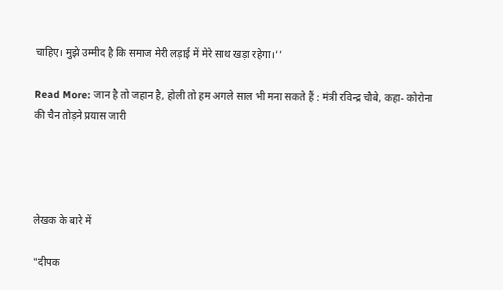चाहिए। मुझे उम्मीद है कि समाज मेरी लड़ाई में मेरे साथ खड़ा रहेगा।’’

Read More: जान है तो जहान है, होली तो हम अगले साल भी मना सकते हैं : मंत्री रविन्द्र चौबे, कहा- कोरोना की चैन तोड़ने प्रयास जारी




लेखक के बारे में

"दीपक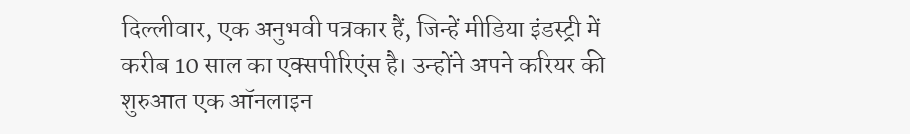दिल्लीवार, एक अनुभवी पत्रकार हैं, जिन्हें मीडिया इंडस्ट्री में करीब 10 साल का एक्सपीरिएंस है। उन्होंने अपने करियर की शुरुआत एक ऑनलाइन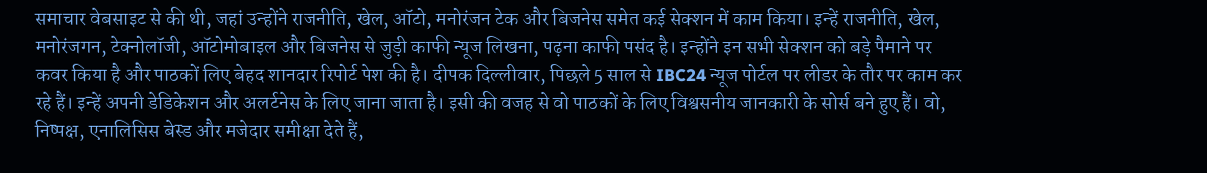समाचार वेबसाइट से की थी, जहां उन्होंने राजनीति, खेल, ऑटो, मनोरंजन टेक और बिजनेस समेत कई सेक्शन में काम किया। इन्हें राजनीति, खेल, मनोरंजगन, टेक्नोलॉजी, ऑटोमोबाइल और बिजनेस से जुड़ी काफी न्यूज लिखना, पढ़ना काफी पसंद है। इन्होंने इन सभी सेक्शन को बड़े पैमाने पर कवर किया है और पाठकों लिए बेहद शानदार रिपोर्ट पेश की है। दीपक दिल्लीवार, पिछले 5 साल से IBC24 न्यूज पोर्टल पर लीडर के तौर पर काम कर रहे हैं। इन्हें अपनी डेडिकेशन और अलर्टनेस के लिए जाना जाता है। इसी की वजह से वो पाठकों के लिए विश्वसनीय जानकारी के सोर्स बने हुए हैं। वो, निष्पक्ष, एनालिसिस बेस्ड और मजेदार समीक्षा देते हैं,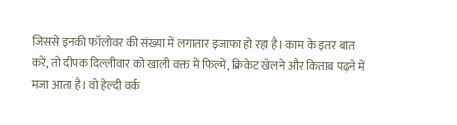जिससे इनकी फॉलोवर की संख्या में लगातार इजाफा हो रहा है। काम के इतर बात करें, तो दीपक दिल्लीवार को खाली वक्त में फिल्में, क्रिकेट खेलने और किताब पढ़ने में मजा आता है। वो हेल्दी वर्क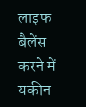लाइफ बैलेंस करने में यकीन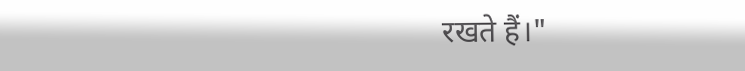रखते हैं।"